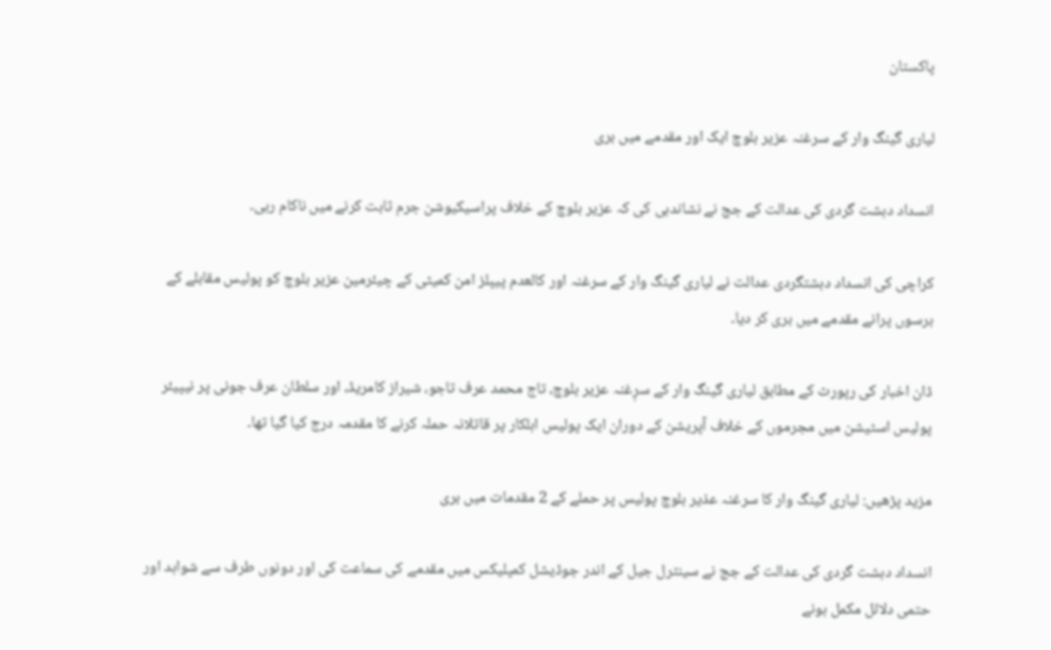پاکستان

لیاری گینگ وار کے سرغنہ عزیر بلوچ ایک اور مقدمے میں بری

انسداد دہشت گردی کی عدالت کے جج نے نشاندہی کی کہ عزیر بلوچ کے خلاف پراسیکیوشن جرم ثابت کرنے میں ناکام رہی۔

کراچی کی انسداد دہشتگردی عدالت نے لیاری گینگ وار کے سرغنہ اور کالعدم پیپلز امن کمیٹی کے چیئرمین عزیر بلوچ کو پولیس مقابلے کے برسوں پرانے مقدمے میں بری کر دیا۔

ڈان اخبار کی رپورٹ کے مطابق لیاری گینگ وار کے سرٖغنہ عزیر بلوچ، تاج محمد عرف تاجو، شیراز کامریڈ، اور سلطان عرف جونی پر نیپیئر پولیس اسٹیشن میں مجرموں کے خلاف آپریشن کے دوران ایک پولیس اہلکار پر قاتلانہ حملہ کرنے کا مقدمہ درج کیا گیا تھا۔

مزید پڑھیں: لیاری گینگ وار کا سرغنہ عذیر بلوچ پولیس پر حملے کے 2 مقدمات میں بری

انسداد دہشت گردی کی عدالت کے جج نے سینٹرل جیل کے اندر جوڈیشل کمپلیکس میں مقدمے کی سماعت کی اور دونوں طرف سے شواہد اور حتمی دلائل مکمل ہونے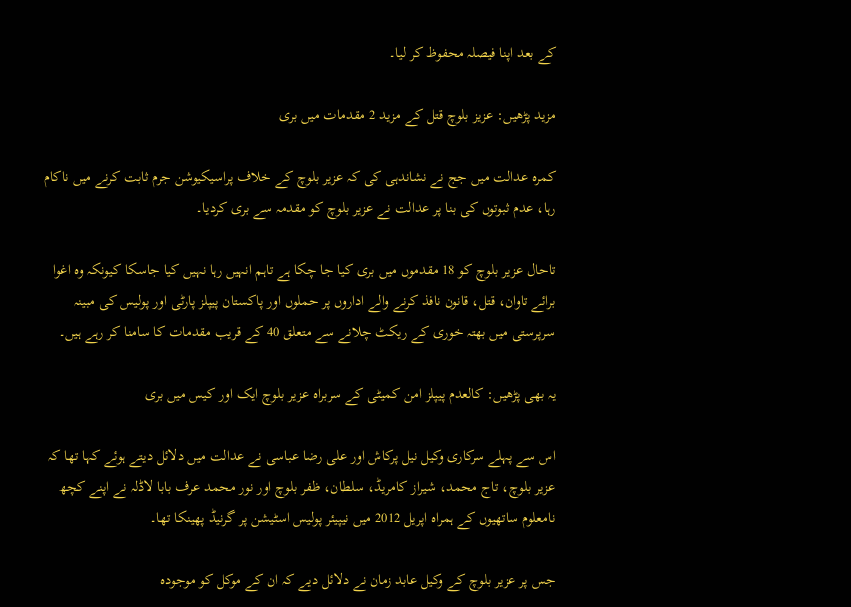کے بعد اپنا فیصلہ محفوظ کر لیا۔

مزید پڑھیں: عزیز بلوچ قتل کے مزید 2 مقدمات میں بری

کمرہ عدالت میں جج نے نشاندہی کی کہ عزیر بلوچ کے خلاف پراسیکیوشن جرم ثابت کرنے میں ناکام رہا، عدم ثبوتوں کی بنا پر عدالت نے عزیر بلوچ کو مقدمہ سے بری کردیا۔

تاحال عزیر بلوچ کو 18 مقدموں میں بری کیا جا چکا ہے تاہم انہیں رہا نہیں کیا جاسکا کیونکہ وہ اغوا برائے تاوان، قتل، قانون نافذ کرنے والے اداروں پر حملوں اور پاکستان پیپلز پارٹی اور پولیس کی مبینہ سرپرستی میں بھتہ خوری کے ریکٹ چلانے سے متعلق 40 کے قریب مقدمات کا سامنا کر رہے ہیں۔

یہ بھی پڑھیں: کالعدم پیپلز امن کمیٹی کے سربراہ عزیر بلوچ ایک اور کیس میں بری

اس سے پہلے سرکاری وکیل نیل پرکاش اور علی رضا عباسی نے عدالت میں دلائل دیتے ہوئے کہا تھا کہ عزیر بلوچ، تاج محمد، شیراز کامریڈ، سلطان، ظفر بلوچ اور نور محمد عرف بابا لاڈلہ نے اپنے کچھ نامعلوم ساتھیوں کے ہمراہ اپریل 2012 میں نیپیئر پولیس اسٹیشن پر گرنیڈ پھینکا تھا۔

جس پر عزیر بلوچ کے وکیل عابد زمان نے دلائل دیے کہ ان کے موکل کو موجودہ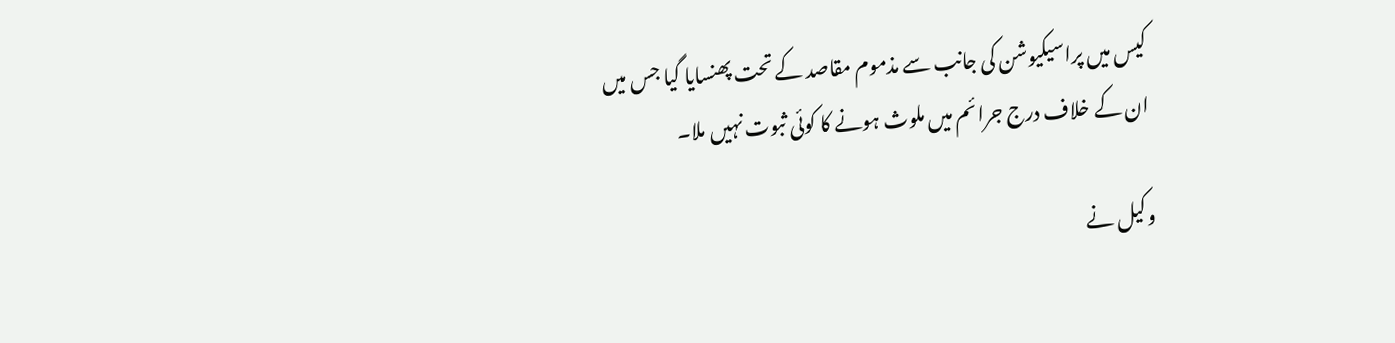کیس میں پراسیکیوشن کی جانب سے مذموم مقاصد کے تحت پھنسایا گیا جس میں ان کے خلاف درج جرائم میں ملوث ہونے کا کوئی ثبوت نہیں ملا۔

وکیل نے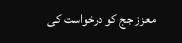معزز جج کو درخواست کی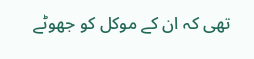تھی کہ ان کے موکل کو جھوٹے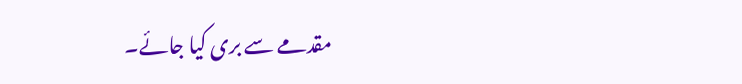مقدمے سے بری کیا جائے۔